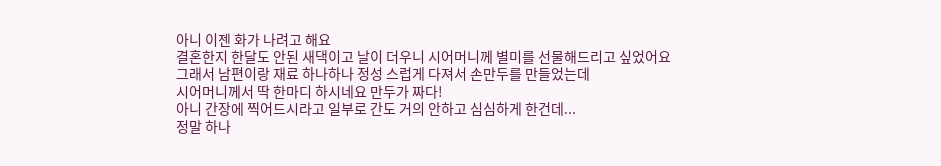아니 이젠 화가 나려고 해요
결혼한지 한달도 안된 새댁이고 날이 더우니 시어머니께 별미를 선물해드리고 싶었어요
그래서 남편이랑 재료 하나하나 정성 스럽게 다져서 손만두를 만들었는데
시어머니께서 딱 한마디 하시네요 만두가 짜다!
아니 간장에 찍어드시라고 일부로 간도 거의 안하고 심심하게 한건데...
정말 하나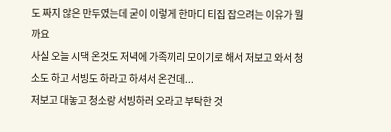도 짜지 않은 만두였는데 굳이 이렇게 한마디 티집 잡으려는 이유가 뭘까요
사실 오늘 시댁 온것도 저녁에 가족끼리 모이기로 해서 저보고 와서 청소도 하고 서빙도 하라고 하셔서 온건데...
저보고 대놓고 청소랑 서빙하러 오라고 부탁한 것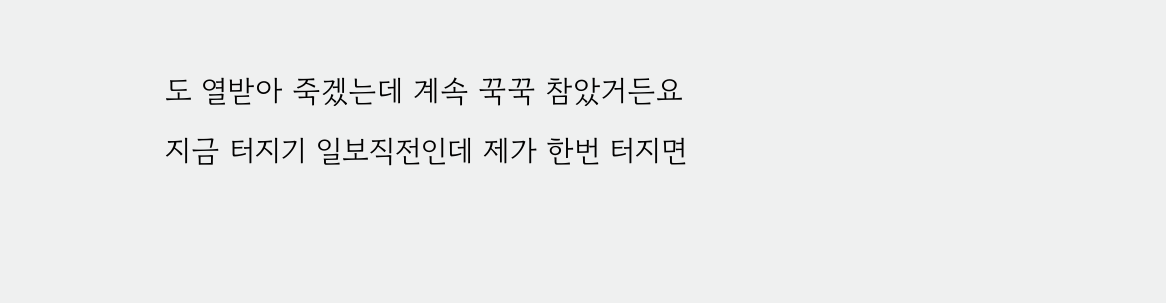도 열받아 죽겠는데 계속 꾹꾹 참았거든요
지금 터지기 일보직전인데 제가 한번 터지면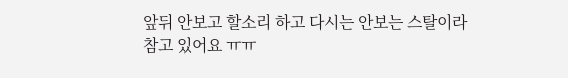앞뒤 안보고 할소리 하고 다시는 안보는 스탈이라
참고 있어요 ㅠㅠ